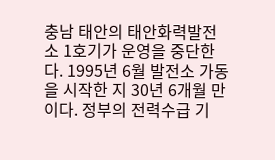충남 태안의 태안화력발전소 1호기가 운영을 중단한다. 1995년 6월 발전소 가동을 시작한 지 30년 6개월 만이다. 정부의 전력수급 기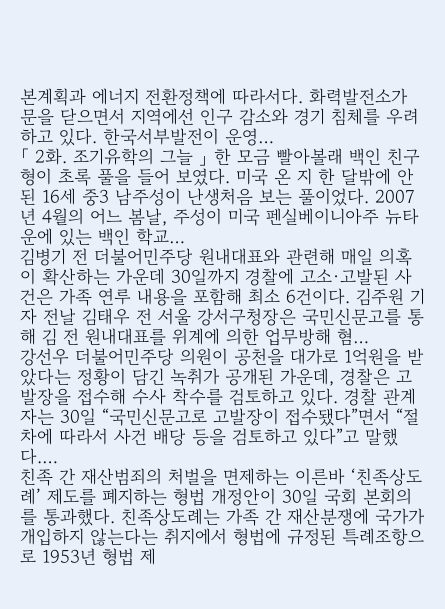본계획과 에너지 전환정책에 따라서다. 화력발전소가 문을 닫으면서 지역에선 인구 감소와 경기 침체를 우려하고 있다. 한국서부발전이 운영…
「 2화. 조기유학의 그늘 」 한 모금 빨아볼래 백인 친구 형이 초록 풀을 들어 보였다. 미국 온 지 한 달밖에 안 된 16세 중3 남주성이 난생처음 보는 풀이었다. 2007년 4월의 어느 봄날, 주성이 미국 펜실베이니아주 뉴타운에 있는 백인 학교…
김병기 전 더불어민주당 원내대표와 관련해 매일 의혹이 확산하는 가운데 30일까지 경찰에 고소·고발된 사건은 가족 연루 내용을 포함해 최소 6건이다. 김주원 기자 전날 김태우 전 서울 강서구청장은 국민신문고를 통해 김 전 원내대표를 위계에 의한 업무방해 혐…
강선우 더불어민주당 의원이 공천을 대가로 1억원을 받았다는 정황이 담긴 녹취가 공개된 가운데, 경찰은 고발장을 접수해 수사 착수를 검토하고 있다. 경찰 관계자는 30일 “국민신문고로 고발장이 접수됐다”면서 “절차에 따라서 사건 배당 등을 검토하고 있다”고 말했다.…
친족 간 재산범죄의 처벌을 면제하는 이른바 ‘친족상도례’ 제도를 폐지하는 형법 개정안이 30일 국회 본회의를 통과했다. 친족상도례는 가족 간 재산분쟁에 국가가 개입하지 않는다는 취지에서 형법에 규정된 특례조항으로 1953년 형법 제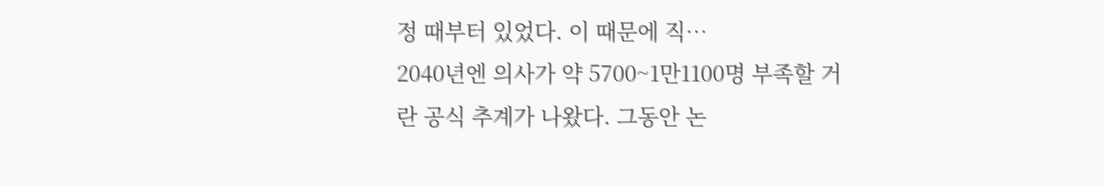정 때부터 있었다. 이 때문에 직…
2040년엔 의사가 약 5700~1만1100명 부족할 거란 공식 추계가 나왔다. 그동안 논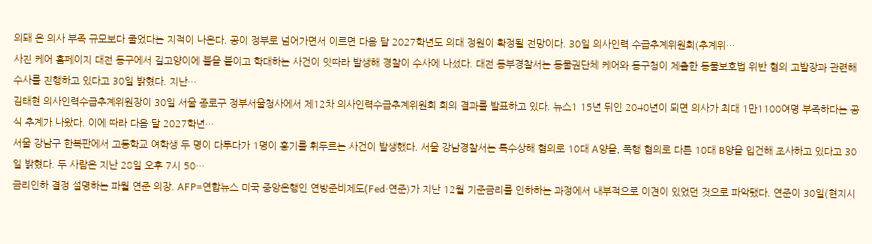의돼 온 의사 부족 규모보다 줄었다는 지적이 나온다. 공이 정부로 넘어가면서 이르면 다음 달 2027학년도 의대 정원이 확정될 전망이다. 30일 의사인력 수급추계위원회(추계위…
사진 케어 홈페이지 대전 동구에서 길고양이에 불을 붙이고 학대하는 사건이 잇따라 발생해 경찰이 수사에 나섰다. 대전 동부경찰서는 동물권단체 케어와 동구청이 제출한 동물보호법 위반 혐의 고발장과 관련해 수사를 진행하고 있다고 30일 밝혔다. 지난…
김태현 의사인력수급추계위원장이 30일 서울 종로구 정부서울청사에서 제12차 의사인력수급추계위원회 회의 결과를 발표하고 있다. 뉴스1 15년 뒤인 2040년이 되면 의사가 최대 1만1100여명 부족하다는 공식 추계가 나왔다. 이에 따라 다음 달 2027학년…
서울 강남구 한복판에서 고등학교 여학생 두 명이 다투다가 1명이 흉기를 휘두르는 사건이 발생했다. 서울 강남경찰서는 특수상해 혐의로 10대 A양을, 폭행 혐의로 다른 10대 B양을 입건해 조사하고 있다고 30일 밝혔다. 두 사람은 지난 28일 오후 7시 50…
금리인하 결정 설명하는 파월 연준 의장. AFP=연합뉴스 미국 중앙은행인 연방준비제도(Fed·연준)가 지난 12월 기준금리를 인하하는 과정에서 내부적으로 이견이 있었던 것으로 파악됐다. 연준이 30일(현지시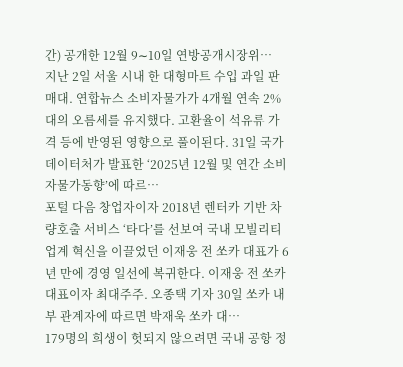간) 공개한 12월 9∼10일 연방공개시장위…
지난 2일 서울 시내 한 대형마트 수입 과일 판매대. 연합뉴스 소비자물가가 4개월 연속 2%대의 오름세를 유지했다. 고환율이 석유류 가격 등에 반영된 영향으로 풀이된다. 31일 국가데이터처가 발표한 ‘2025년 12월 및 연간 소비자물가동향’에 따르…
포털 다음 창업자이자 2018년 렌터카 기반 차량호출 서비스 ‘타다’를 선보여 국내 모빌리티 업계 혁신을 이끌었던 이재웅 전 쏘카 대표가 6년 만에 경영 일선에 복귀한다. 이재웅 전 쏘카 대표이자 최대주주. 오종택 기자 30일 쏘카 내부 관계자에 따르면 박재욱 쏘카 대…
179명의 희생이 헛되지 않으려면 국내 공항 정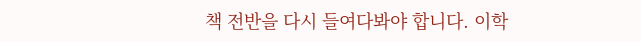책 전반을 다시 들여다봐야 합니다. 이학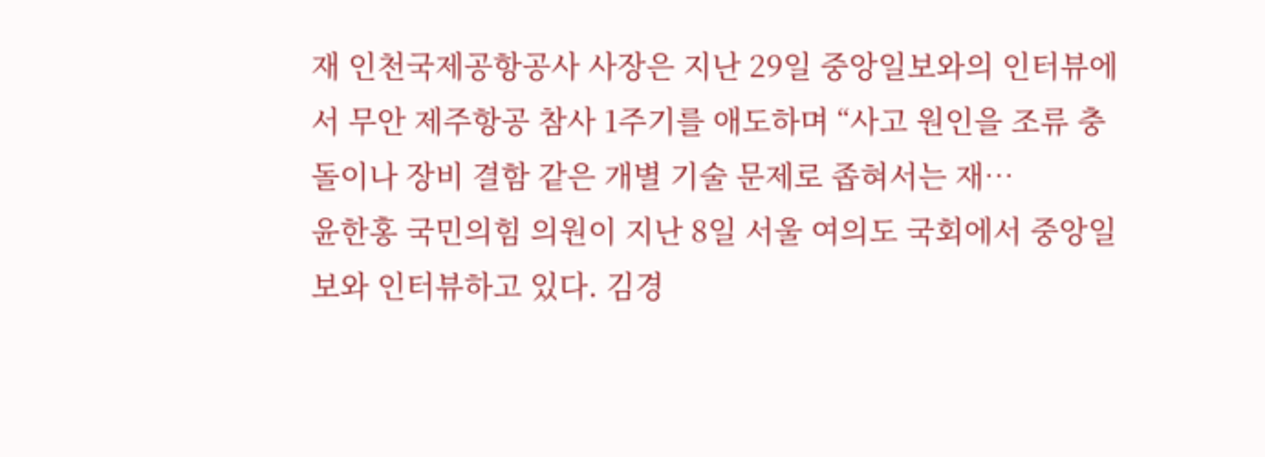재 인천국제공항공사 사장은 지난 29일 중앙일보와의 인터뷰에서 무안 제주항공 참사 1주기를 애도하며 “사고 원인을 조류 충돌이나 장비 결함 같은 개별 기술 문제로 좁혀서는 재…
윤한홍 국민의힘 의원이 지난 8일 서울 여의도 국회에서 중앙일보와 인터뷰하고 있다. 김경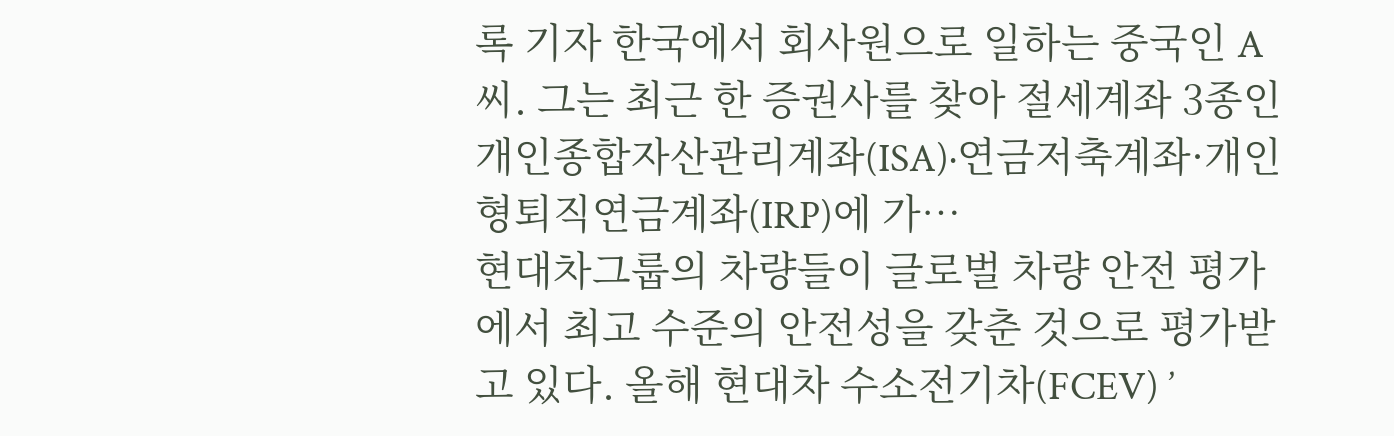록 기자 한국에서 회사원으로 일하는 중국인 A씨. 그는 최근 한 증권사를 찾아 절세계좌 3종인 개인종합자산관리계좌(ISA)·연금저축계좌·개인형퇴직연금계좌(IRP)에 가…
현대차그룹의 차량들이 글로벌 차량 안전 평가에서 최고 수준의 안전성을 갖춘 것으로 평가받고 있다. 올해 현대차 수소전기차(FCEV) ’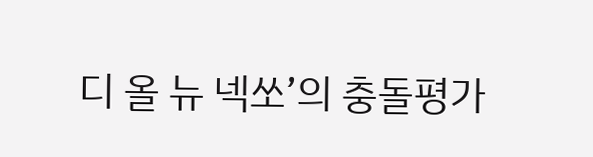디 올 뉴 넥쏘’의 충돌평가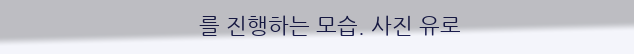를 진행하는 모습. 사진 유로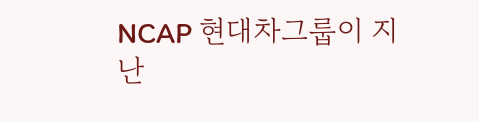NCAP 현대차그룹이 지난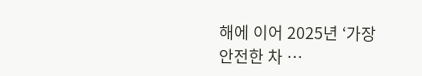해에 이어 2025년 ‘가장 안전한 차 …